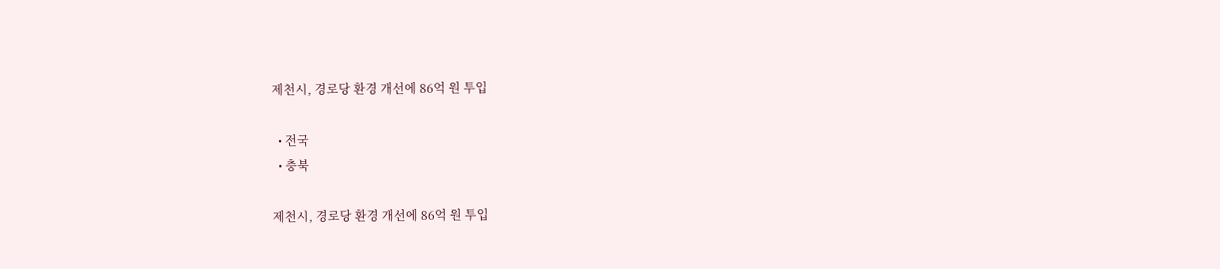제천시, 경로당 환경 개선에 86억 원 투입

  • 전국
  • 충북

제천시, 경로당 환경 개선에 86억 원 투입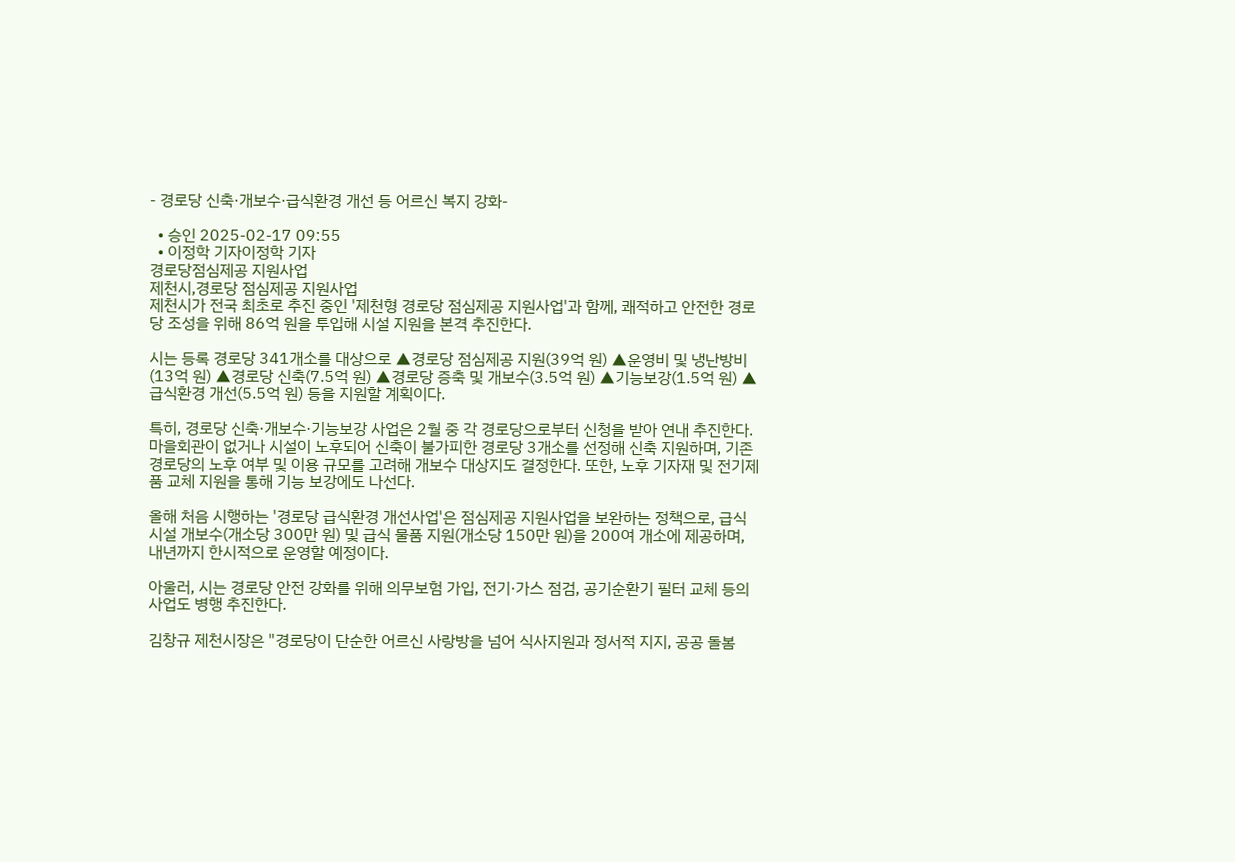- 경로당 신축·개보수·급식환경 개선 등 어르신 복지 강화-

  • 승인 2025-02-17 09:55
  • 이정학 기자이정학 기자
경로당점심제공 지원사업
제천시,경로당 점심제공 지원사업
제천시가 전국 최초로 추진 중인 '제천형 경로당 점심제공 지원사업'과 함께, 쾌적하고 안전한 경로당 조성을 위해 86억 원을 투입해 시설 지원을 본격 추진한다.

시는 등록 경로당 341개소를 대상으로 ▲경로당 점심제공 지원(39억 원) ▲운영비 및 냉난방비(13억 원) ▲경로당 신축(7.5억 원) ▲경로당 증축 및 개보수(3.5억 원) ▲기능보강(1.5억 원) ▲급식환경 개선(5.5억 원) 등을 지원할 계획이다.

특히, 경로당 신축·개보수·기능보강 사업은 2월 중 각 경로당으로부터 신청을 받아 연내 추진한다. 마을회관이 없거나 시설이 노후되어 신축이 불가피한 경로당 3개소를 선정해 신축 지원하며, 기존 경로당의 노후 여부 및 이용 규모를 고려해 개보수 대상지도 결정한다. 또한, 노후 기자재 및 전기제품 교체 지원을 통해 기능 보강에도 나선다.

올해 처음 시행하는 '경로당 급식환경 개선사업'은 점심제공 지원사업을 보완하는 정책으로, 급식시설 개보수(개소당 300만 원) 및 급식 물품 지원(개소당 150만 원)을 200여 개소에 제공하며, 내년까지 한시적으로 운영할 예정이다.

아울러, 시는 경로당 안전 강화를 위해 의무보험 가입, 전기·가스 점검, 공기순환기 필터 교체 등의 사업도 병행 추진한다.

김창규 제천시장은 "경로당이 단순한 어르신 사랑방을 넘어 식사지원과 정서적 지지, 공공 돌봄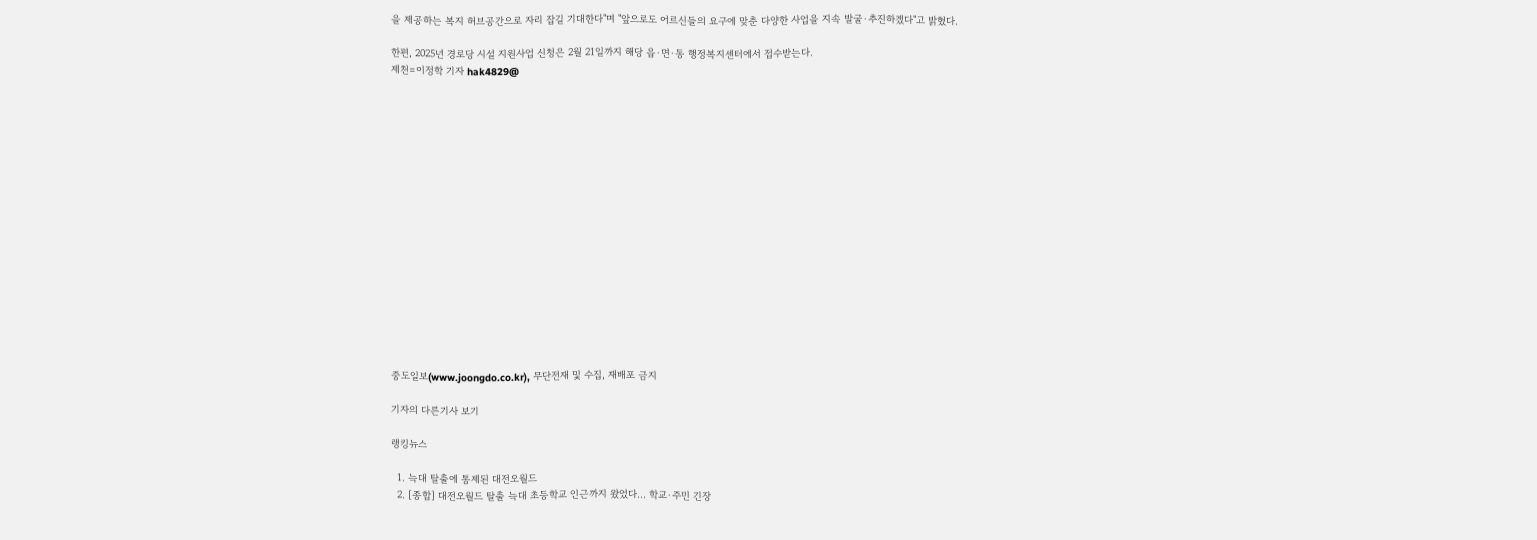을 제공하는 복지 허브공간으로 자리 잡길 기대한다"며 "앞으로도 어르신들의 요구에 맞춘 다양한 사업을 지속 발굴·추진하겠다"고 밝혔다.

한편, 2025년 경로당 시설 지원사업 신청은 2월 21일까지 해당 읍·면·동 행정복지센터에서 접수받는다.
제천=이정학 기자 hak4829@

















중도일보(www.joongdo.co.kr), 무단전재 및 수집, 재배포 금지

기자의 다른기사 보기

랭킹뉴스

  1. 늑대 탈출에 통제된 대전오월드
  2. [종합] 대전오월드 탈출 늑대 초등학교 인근까지 왔었다… 학교·주민 긴장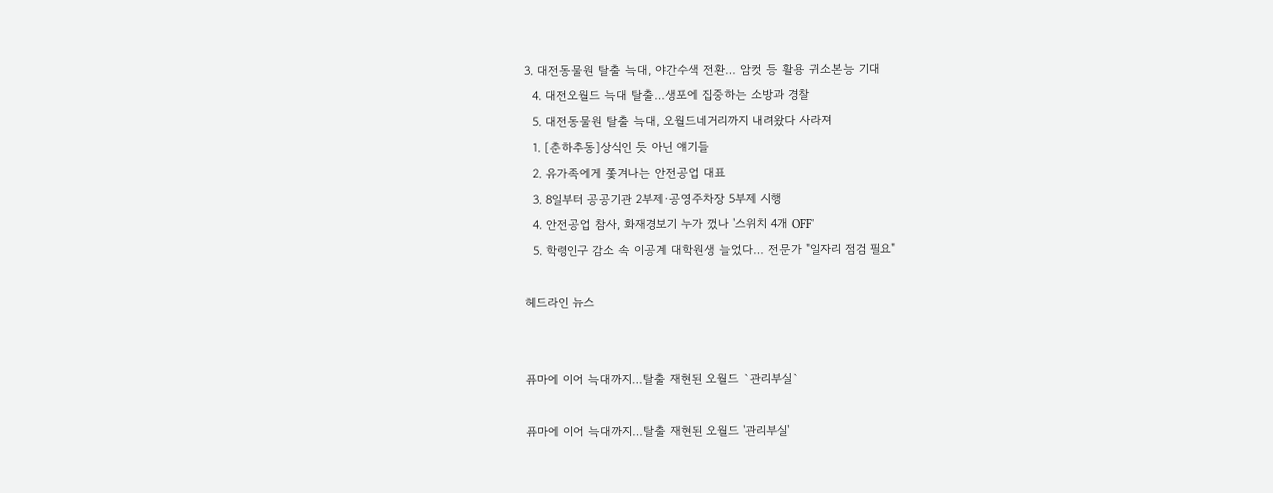3. 대전동물원 탈출 늑대, 야간수색 전환… 암컷 등 활용 귀소본능 기대
  4. 대전오월드 늑대 탈출…생포에 집중하는 소방과 경찰
  5. 대전동물원 탈출 늑대, 오월드네거리까지 내려왔다 사라져
  1. [춘하추동]상식인 듯 아닌 얘기들
  2. 유가족에게 쫓겨나는 안전공업 대표
  3. 8일부터 공공기관 2부제·공영주차장 5부제 시행
  4. 안전공업 참사, 화재경보기 누가 껐나 '스위치 4개 OFF'
  5. 학령인구 감소 속 이공계 대학원생 늘었다… 전문가 "일자리 점검 필요"

헤드라인 뉴스


퓨마에 이어 늑대까지…탈출 재현된 오월드 `관리부실`

퓨마에 이어 늑대까지…탈출 재현된 오월드 '관리부실'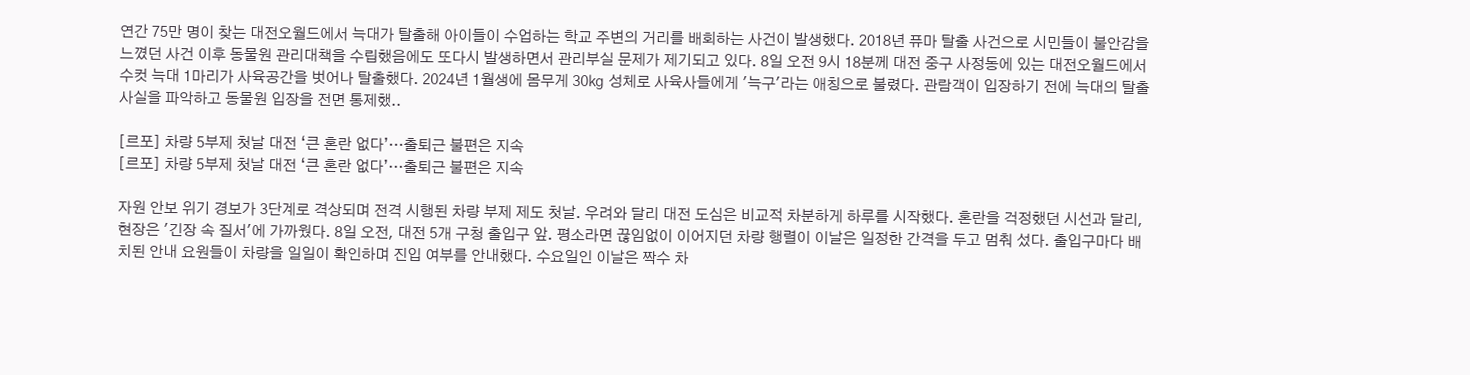연간 75만 명이 찾는 대전오월드에서 늑대가 탈출해 아이들이 수업하는 학교 주변의 거리를 배회하는 사건이 발생했다. 2018년 퓨마 탈출 사건으로 시민들이 불안감을 느꼈던 사건 이후 동물원 관리대책을 수립했음에도 또다시 발생하면서 관리부실 문제가 제기되고 있다. 8일 오전 9시 18분께 대전 중구 사정동에 있는 대전오월드에서 수컷 늑대 1마리가 사육공간을 벗어나 탈출했다. 2024년 1월생에 몸무게 30㎏ 성체로 사육사들에게 '늑구'라는 애칭으로 불렸다. 관람객이 입장하기 전에 늑대의 탈출 사실을 파악하고 동물원 입장을 전면 통제했..

[르포] 차량 5부제 첫날 대전 ‘큰 혼란 없다’…출퇴근 불편은 지속
[르포] 차량 5부제 첫날 대전 ‘큰 혼란 없다’…출퇴근 불편은 지속

자원 안보 위기 경보가 3단계로 격상되며 전격 시행된 차량 부제 제도 첫날. 우려와 달리 대전 도심은 비교적 차분하게 하루를 시작했다. 혼란을 걱정했던 시선과 달리, 현장은 '긴장 속 질서'에 가까웠다. 8일 오전, 대전 5개 구청 출입구 앞. 평소라면 끊임없이 이어지던 차량 행렬이 이날은 일정한 간격을 두고 멈춰 섰다. 출입구마다 배치된 안내 요원들이 차량을 일일이 확인하며 진입 여부를 안내했다. 수요일인 이날은 짝수 차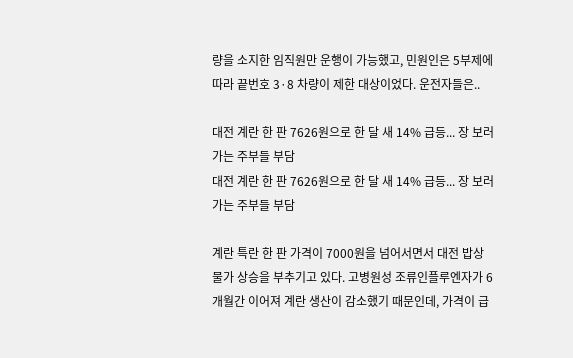량을 소지한 임직원만 운행이 가능했고, 민원인은 5부제에 따라 끝번호 3·8 차량이 제한 대상이었다. 운전자들은..

대전 계란 한 판 7626원으로 한 달 새 14% 급등... 장 보러 가는 주부들 부담
대전 계란 한 판 7626원으로 한 달 새 14% 급등... 장 보러 가는 주부들 부담

계란 특란 한 판 가격이 7000원을 넘어서면서 대전 밥상 물가 상승을 부추기고 있다. 고병원성 조류인플루엔자가 6개월간 이어져 계란 생산이 감소했기 때문인데, 가격이 급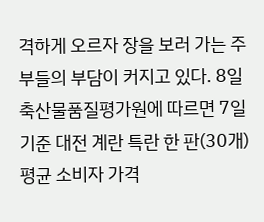격하게 오르자 장을 보러 가는 주부들의 부담이 커지고 있다. 8일 축산물품질평가원에 따르면 7일 기준 대전 계란 특란 한 판(30개) 평균 소비자 가격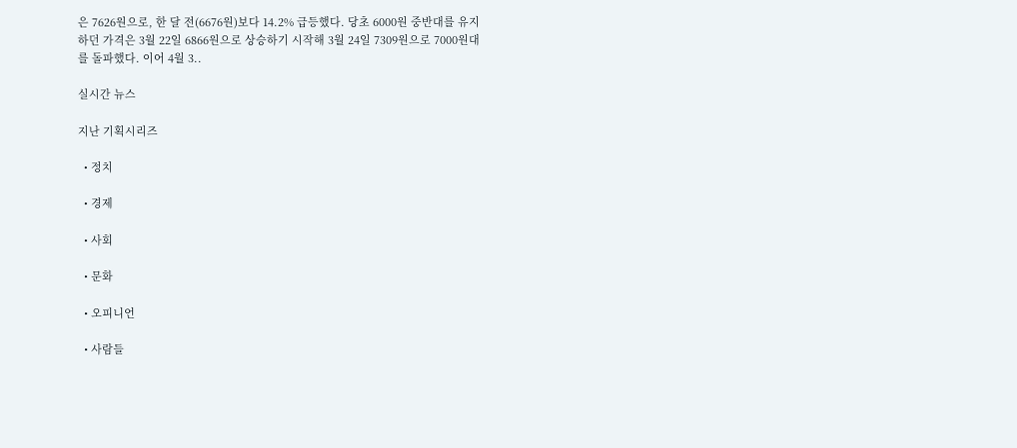은 7626원으로, 한 달 전(6676원)보다 14.2% 급등했다. 당초 6000원 중반대를 유지하던 가격은 3월 22일 6866원으로 상승하기 시작해 3월 24일 7309원으로 7000원대를 돌파했다. 이어 4월 3..

실시간 뉴스

지난 기획시리즈

  • 정치

  • 경제

  • 사회

  • 문화

  • 오피니언

  • 사람들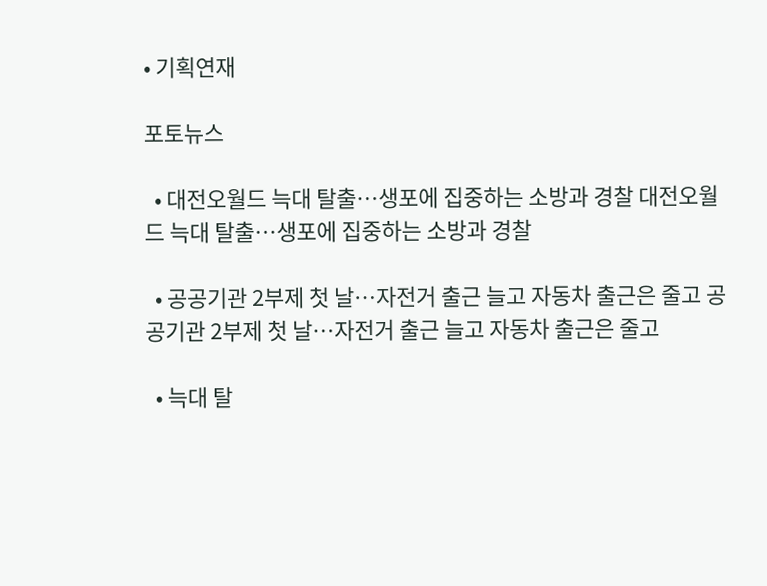• 기획연재

포토뉴스

  • 대전오월드 늑대 탈출…생포에 집중하는 소방과 경찰 대전오월드 늑대 탈출…생포에 집중하는 소방과 경찰

  • 공공기관 2부제 첫 날…자전거 출근 늘고 자동차 출근은 줄고 공공기관 2부제 첫 날…자전거 출근 늘고 자동차 출근은 줄고

  • 늑대 탈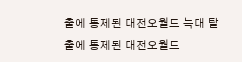출에 통제된 대전오월드 늑대 탈출에 통제된 대전오월드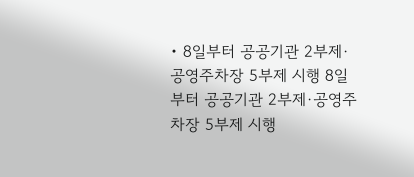• 8일부터 공공기관 2부제·공영주차장 5부제 시행 8일부터 공공기관 2부제·공영주차장 5부제 시행